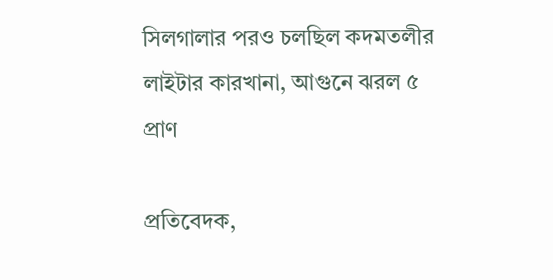সিলগালার পরও চলছিল কদমতলীর লাইটার কারখানা, আগুনে ঝরল ৫ প্রাণ

প্রতিবেদক,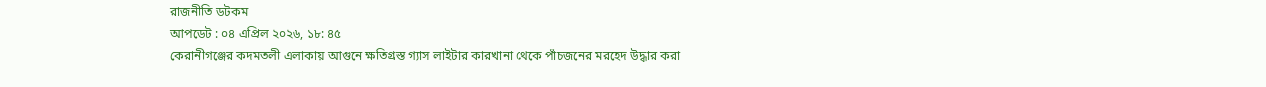রাজনীতি ডটকম
আপডেট : ০৪ এপ্রিল ২০২৬, ১৮: ৪৫
কেরানীগঞ্জের কদমতলী এলাকায় আগুনে ক্ষতিগ্রস্ত গ্যাস লাইটার কারখানা থেকে পাঁচজনের মরহেদ উদ্ধার করা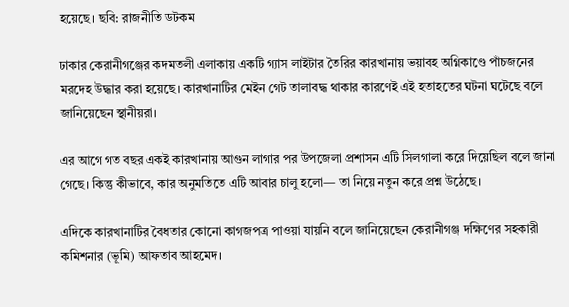হয়েছে। ছবি: রাজনীতি ডটকম

ঢাকার কেরানীগঞ্জের কদমতলী এলাকায় একটি গ্যাস লাইটার তৈরির কারখানায় ভয়াবহ অগ্নিকাণ্ডে পাঁচজনের মরদেহ উদ্ধার করা হয়েছে। কারখানাটির মেইন গেট তালাবদ্ধ থাকার কারণেই এই হতাহতের ঘটনা ঘটেছে বলে জানিয়েছেন স্থানীয়রা।

এর আগে গত বছর একই কারখানায় আগুন লাগার পর উপজেলা প্রশাসন এটি সিলগালা করে দিয়েছিল বলে জানা গেছে। কিন্তু কীভাবে, কার অনুমতিতে এটি আবার চালু হলো— তা নিয়ে নতুন করে প্রশ্ন উঠেছে।

এদিকে কারখানাটির বৈধতার কোনো কাগজপত্র পাওয়া যায়নি বলে জানিয়েছেন কেরানীগঞ্জ দক্ষিণের সহকারী কমিশনার (ভূমি) আফতাব আহমেদ।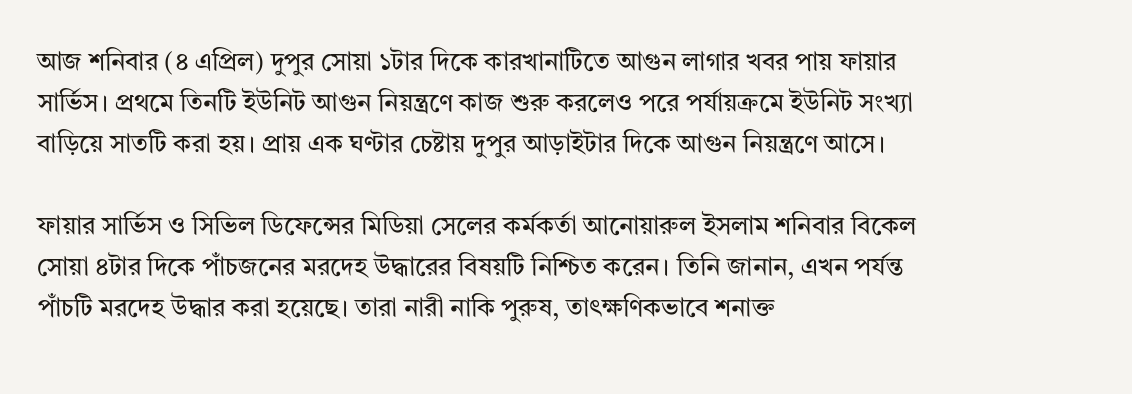আজ শনিবার (৪ এপ্রিল) দুপুর সোয়া ১টার দিকে কারখানাটিতে আগুন লাগার খবর পায় ফায়ার সার্ভিস। প্রথমে তিনটি ইউনিট আগুন নিয়ন্ত্রণে কাজ শুরু করলেও পরে পর্যায়ক্রমে ইউনিট সংখ্যা বাড়িয়ে সাতটি করা হয়। প্রায় এক ঘণ্টার চেষ্টায় দুপুর আড়াইটার দিকে আগুন নিয়ন্ত্রণে আসে।

ফায়ার সার্ভিস ও সিভিল ডিফেন্সের মিডিয়া সেলের কর্মকর্তা আনোয়ারুল ইসলাম শনিবার বিকেল সোয়া ৪টার দিকে পাঁচজনের মরদেহ উদ্ধারের বিষয়টি নিশ্চিত করেন। তিনি জানান, এখন পর্যন্ত পাঁচটি মরদেহ উদ্ধার করা হয়েছে। তারা নারী নাকি পুরুষ, তাৎক্ষণিকভাবে শনাক্ত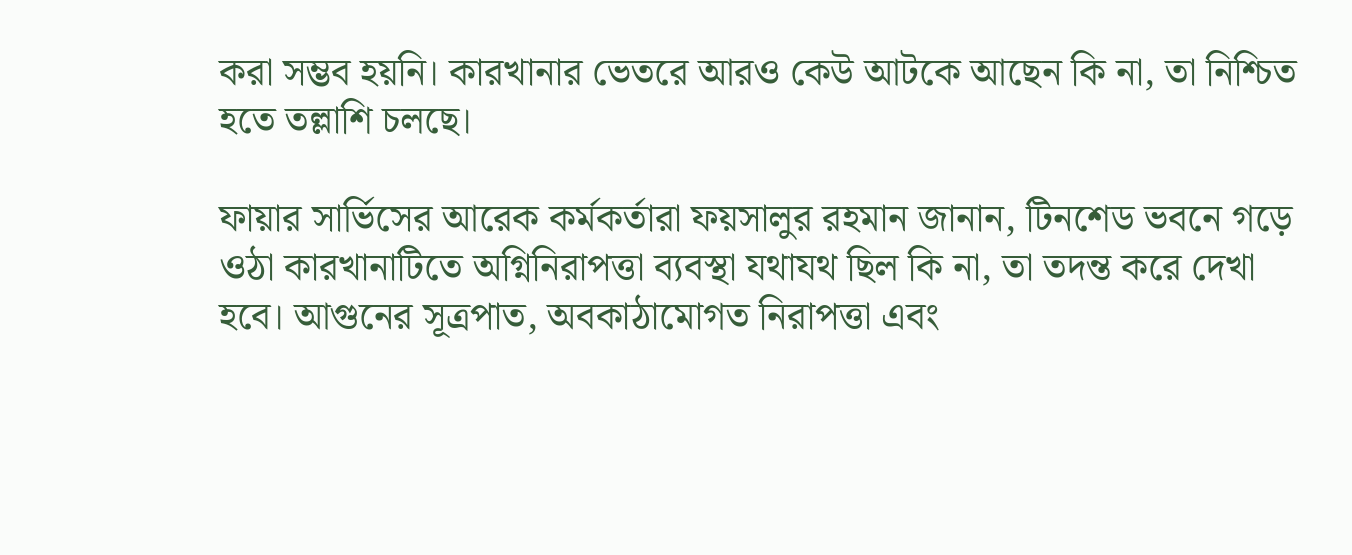করা সম্ভব হয়নি। কারখানার ভেতরে আরও কেউ আটকে আছেন কি না, তা নিশ্চিত হতে তল্লাশি চলছে।

ফায়ার সার্ভিসের আরেক কর্মকর্তারা ফয়সালুর রহমান জানান, টিনশেড ভবনে গড়ে ওঠা কারখানাটিতে অগ্নিনিরাপত্তা ব্যবস্থা যথাযথ ছিল কি না, তা তদন্ত করে দেখা হবে। আগুনের সূত্রপাত, অবকাঠামোগত নিরাপত্তা এবং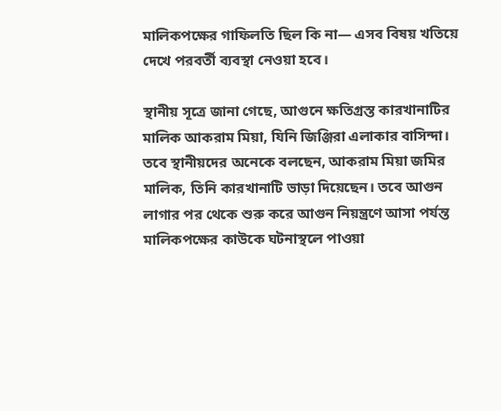মালিকপক্ষের গাফিলতি ছিল কি না— এসব বিষয় খতিয়ে দেখে পরবর্তী ব্যবস্থা নেওয়া হবে।

স্থানীয় সূত্রে জানা গেছে, আগুনে ক্ষতিগ্রস্ত কারখানাটির মালিক আকরাম মিয়া, যিনি জিঞ্জিরা এলাকার বাসিন্দা। তবে স্থানীয়দের অনেকে বলছেন, আকরাম মিয়া জমির মালিক, তিনি কারখানাটি ভাড়া দিয়েছেন। তবে আগুন লাগার পর থেকে শুরু করে আগুন নিয়ন্ত্রণে আসা পর্যন্ত মালিকপক্ষের কাউকে ঘটনাস্থলে পাওয়া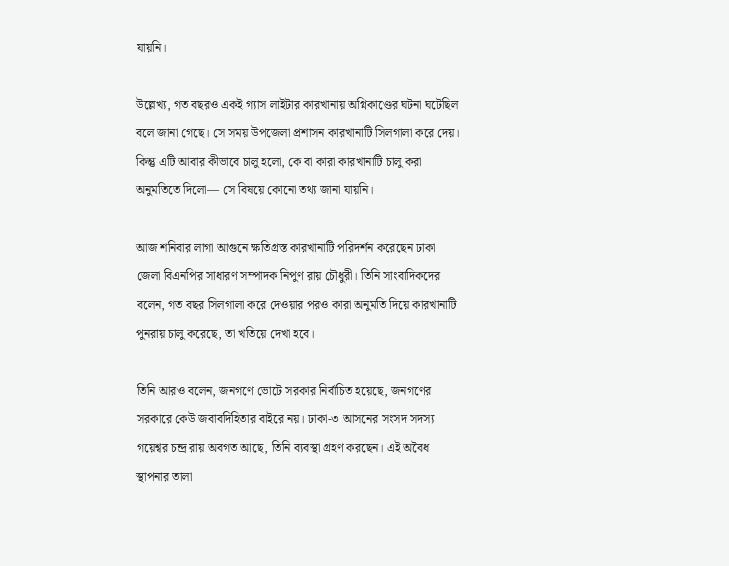যায়নি।

উল্লেখ্য, গত বছরও একই গ্যাস লাইটার কারখানায় অগ্নিকাণ্ডের ঘটনা ঘটেছিল বলে জানা গেছে। সে সময় উপজেলা প্রশাসন কারখানাটি সিলগালা করে দেয়। কিন্তু এটি আবার কীভাবে চালু হলো, কে বা কারা কারখানাটি চালু করা অনুমতিতে দিলো— সে বিষয়ে কোনো তথ্য জানা যায়নি।

আজ শনিবার লাগা আগুনে ক্ষতিগ্রস্ত কারখানাটি পরিদর্শন করেছেন ঢাকা জেলা বিএনপির সাধারণ সম্পাদক নিপুণ রায় চৌধুরী। তিনি সাংবাদিকদের বলেন, গত বছর সিলগালা করে দেওয়ার পরও কারা অনুমতি দিয়ে কারখানাটি পুনরায় চালু করেছে, তা খতিয়ে দেখা হবে।

তিনি আরও বলেন, জনগণে ভোটে সরকার নির্বাচিত হয়েছে, জনগণের সরকারে কেউ জবাবদিহিতার বাইরে নয়। ঢাকা-৩ আসনের সংসদ সদস্য গয়েশ্বর চন্দ্র রায় অবগত আছে, তিনি ব্যবস্থা গ্রহণ করছেন। এই অবৈধ স্থাপনার তালা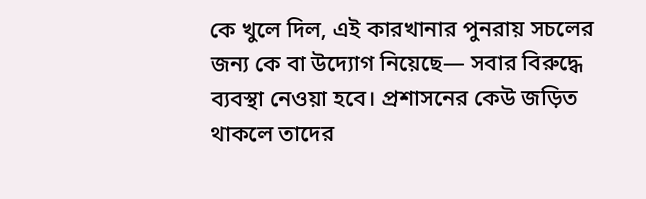কে খুলে দিল, এই কারখানার পুনরায় সচলের জন্য কে বা উদ্যোগ নিয়েছে— সবার বিরুদ্ধে ব্যবস্থা নেওয়া হবে। প্রশাসনের কেউ জড়িত থাকলে তাদের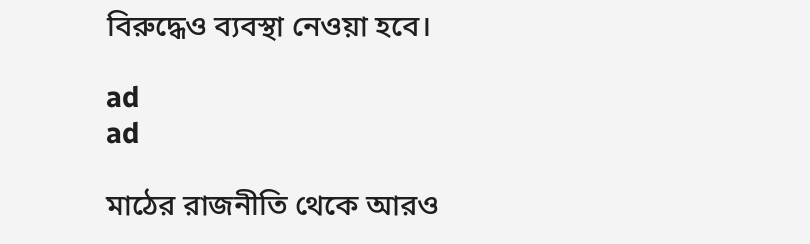বিরুদ্ধেও ব্যবস্থা নেওয়া হবে।

ad
ad

মাঠের রাজনীতি থেকে আরও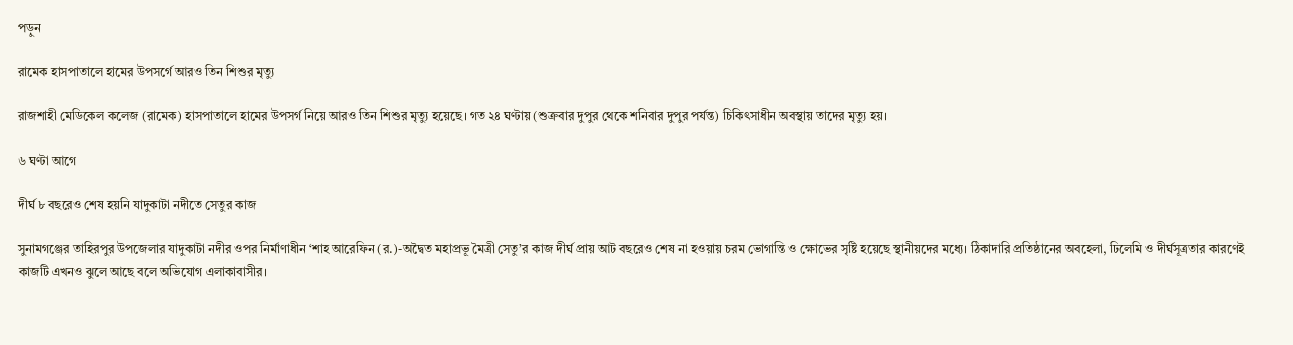পড়ুন

রামেক হাসপাতালে হামের উপসর্গে আরও তিন শিশুর মৃত্যু

রাজশাহী মেডিকেল কলেজ (রামেক) হাসপাতালে হামের উপসর্গ নিয়ে আরও তিন শিশুর মৃত্যু হয়েছে। গত ২৪ ঘণ্টায় (শুক্রবার দুপুর থেকে শনিবার দুপুর পর্যন্ত) চিকিৎসাধীন অবস্থায় তাদের মৃত্যু হয়।

৬ ঘণ্টা আগে

দীর্ঘ ৮ বছরেও শেষ হয়নি যাদুকাটা নদীতে সেতুর কাজ

সুনামগঞ্জের তাহিরপুর উপজেলার যাদুকাটা নদীর ওপর নির্মাণাধীন ‘শাহ আরেফিন (র.)-অদ্বৈত মহাপ্রভূ মৈত্রী সেতু’র কাজ দীর্ঘ প্রায় আট বছরেও শেষ না হওয়ায় চরম ভোগান্তি ও ক্ষোভের সৃষ্টি হয়েছে স্থানীয়দের মধ্যে। ঠিকাদারি প্রতিষ্ঠানের অবহেলা, ঢিলেমি ও দীর্ঘসূত্রতার কারণেই কাজটি এখনও ঝুলে আছে বলে অভিযোগ এলাকাবাসীর।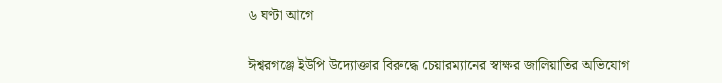৬ ঘণ্টা আগে

ঈশ্বরগঞ্জে ইউপি উদ্যোক্তার বিরুদ্ধে চেয়ারম্যানের স্বাক্ষর জালিয়াতির অভিযোগ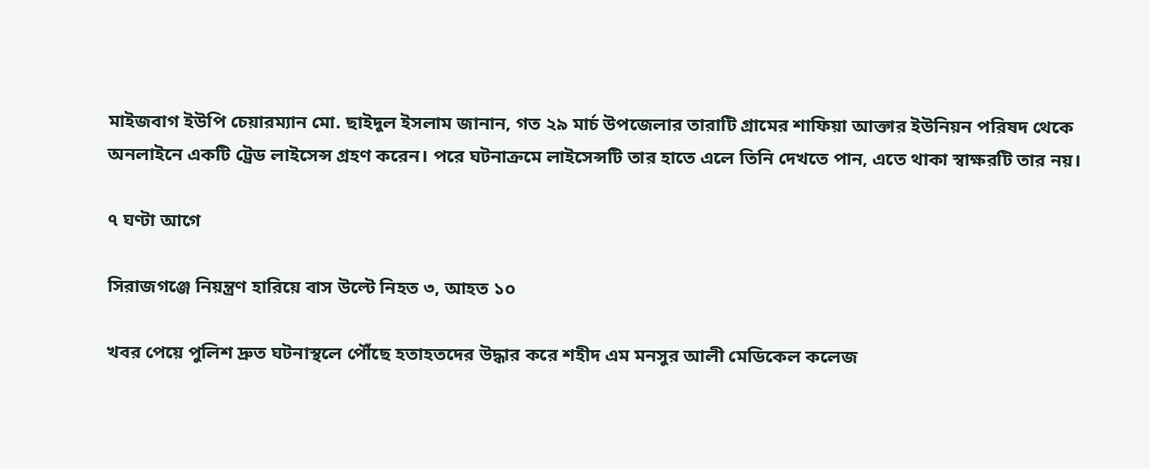মাইজবাগ ইউপি চেয়ারম্যান মো. ছাইদুল ইসলাম জানান, গত ২৯ মার্চ উপজেলার তারাটি গ্রামের শাফিয়া আক্তার ইউনিয়ন পরিষদ থেকে অনলাইনে একটি ট্রেড লাইসেন্স গ্রহণ করেন। পরে ঘটনাক্রমে লাইসেন্সটি তার হাতে এলে তিনি দেখতে পান, এতে থাকা স্বাক্ষরটি তার নয়।

৭ ঘণ্টা আগে

সিরাজগঞ্জে নিয়ন্ত্রণ হারিয়ে বাস উল্টে নিহত ৩, আহত ১০

খবর পেয়ে পুলিশ দ্রুত ঘটনাস্থলে পৌঁছে হতাহতদের উদ্ধার করে শহীদ এম মনসুর আলী মেডিকেল কলেজ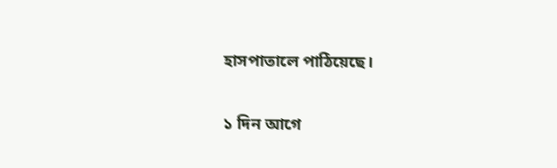হাসপাতালে পাঠিয়েছে।

১ দিন আগে